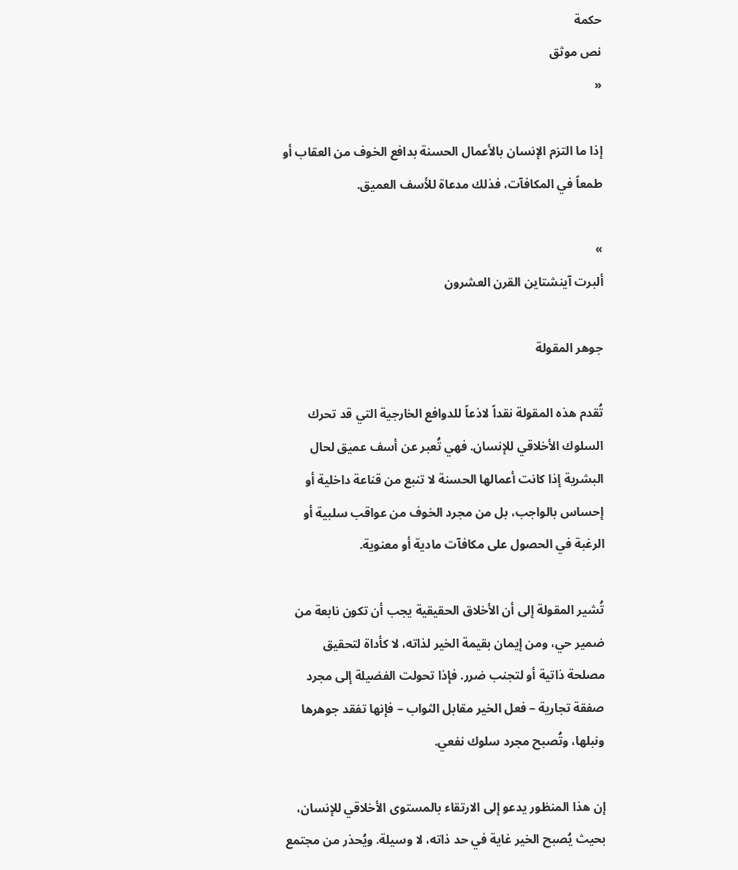حكمة
نص موثق
«

إذا ما التزم الإنسان بالأعمال الحسنة بدافع الخوف من العقاب أو طمعاً في المكافآت، فذلك مدعاة للأسف العميق.

»
ألبرت آينشتاين القرن العشرون

جوهر المقولة

تُقدم هذه المقولة نقداً لاذعاً للدوافع الخارجية التي قد تحرك السلوك الأخلاقي للإنسان. فهي تُعبر عن أسف عميق لحال البشرية إذا كانت أعمالها الحسنة لا تنبع من قناعة داخلية أو إحساس بالواجب، بل من مجرد الخوف من عواقب سلبية أو الرغبة في الحصول على مكافآت مادية أو معنوية.

تُشير المقولة إلى أن الأخلاق الحقيقية يجب أن تكون نابعة من ضمير حي، ومن إيمان بقيمة الخير لذاته، لا كأداة لتحقيق مصلحة ذاتية أو لتجنب ضرر. فإذا تحولت الفضيلة إلى مجرد صفقة تجارية – فعل الخير مقابل الثواب – فإنها تفقد جوهرها ونبلها، وتُصبح مجرد سلوك نفعي.

إن هذا المنظور يدعو إلى الارتقاء بالمستوى الأخلاقي للإنسان، بحيث يُصبح الخير غاية في حد ذاته، لا وسيلة. ويُحذر من مجتمع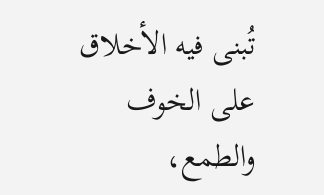تُبنى فيه الأخلاق على الخوف والطمع،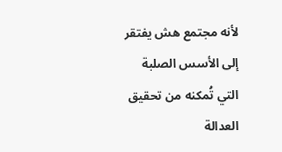لأنه مجتمع هش يفتقر إلى الأسس الصلبة التي تُمكنه من تحقيق العدالة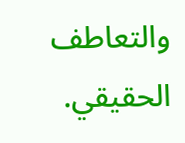والتعاطف الحقيقي.